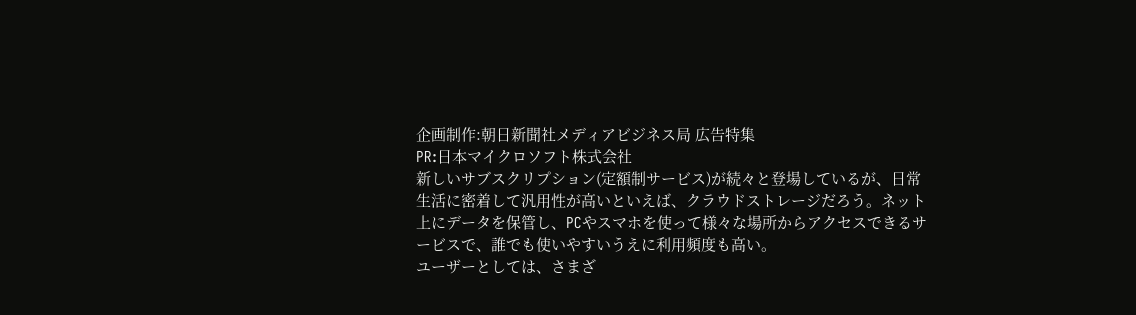企画制作:朝日新聞社メディアビジネス局 広告特集
PR:日本マイクロソフト株式会社
新しいサブスクリプション(定額制サービス)が続々と登場しているが、日常生活に密着して汎用性が高いといえば、クラウドストレージだろう。ネット上にデータを保管し、PCやスマホを使って様々な場所からアクセスできるサービスで、誰でも使いやすいうえに利用頻度も高い。
ユーザーとしては、さまざ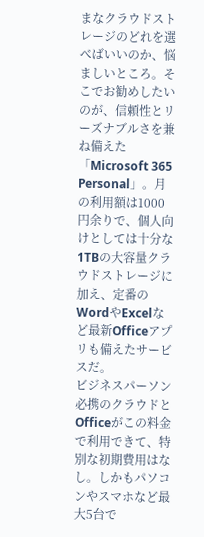まなクラウドストレージのどれを選べばいいのか、悩ましいところ。そこでお勧めしたいのが、信頼性とリーズナブルさを兼ね備えた「Microsoft 365 Personal」。月の利用額は1000円余りで、個人向けとしては十分な1TBの大容量クラウドストレージに加え、定番のWordやExcelなど最新Officeアプリも備えたサービスだ。
ビジネスパーソン必携のクラウドとOfficeがこの料金で利用できて、特別な初期費用はなし。しかもパソコンやスマホなど最大5台で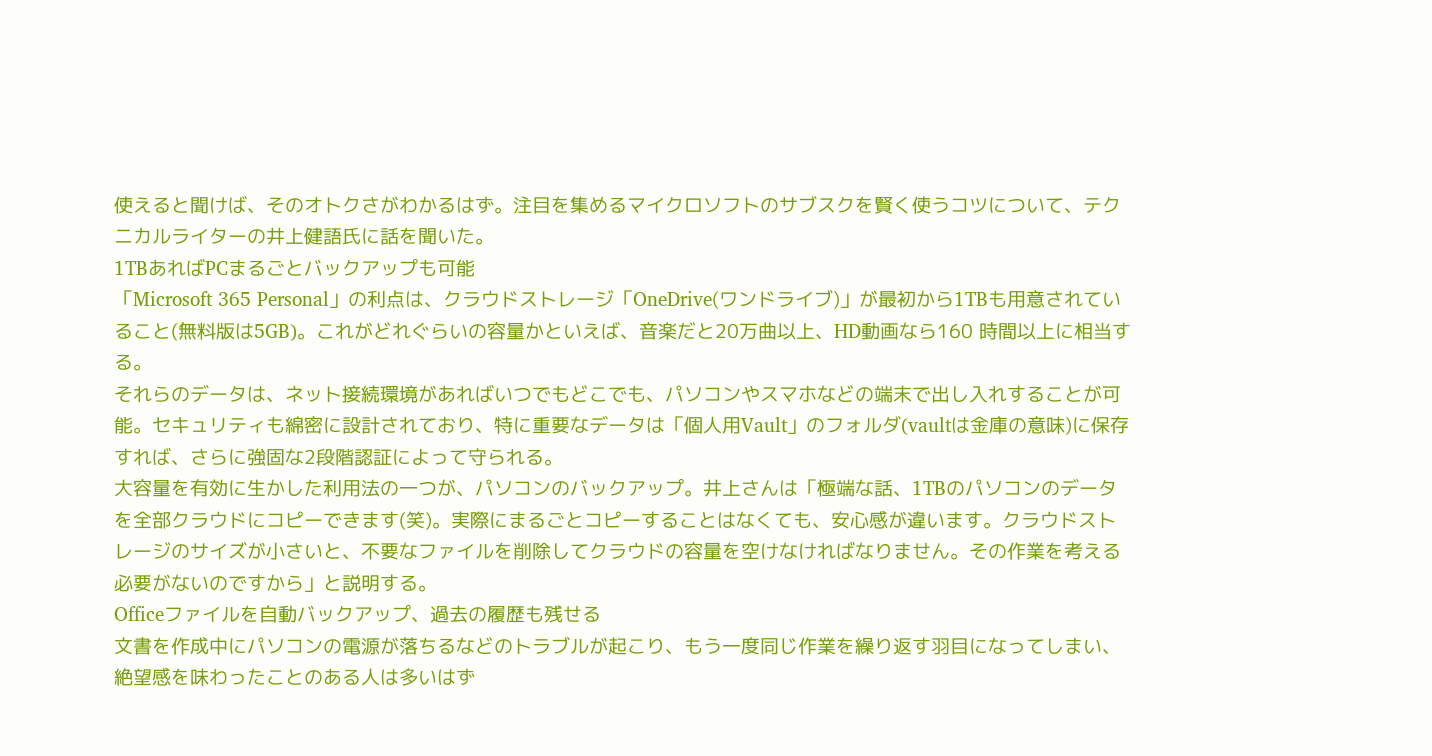使えると聞けば、そのオトクさがわかるはず。注目を集めるマイクロソフトのサブスクを賢く使うコツについて、テクニカルライターの井上健語氏に話を聞いた。
1TBあればPCまるごとバックアップも可能
「Microsoft 365 Personal」の利点は、クラウドストレージ「OneDrive(ワンドライブ)」が最初から1TBも用意されていること(無料版は5GB)。これがどれぐらいの容量かといえば、音楽だと20万曲以上、HD動画なら160 時間以上に相当する。
それらのデータは、ネット接続環境があればいつでもどこでも、パソコンやスマホなどの端末で出し入れすることが可能。セキュリティも綿密に設計されており、特に重要なデータは「個人用Vault」のフォルダ(vaultは金庫の意味)に保存すれば、さらに強固な2段階認証によって守られる。
大容量を有効に生かした利用法の一つが、パソコンのバックアップ。井上さんは「極端な話、1TBのパソコンのデータを全部クラウドにコピーできます(笑)。実際にまるごとコピーすることはなくても、安心感が違います。クラウドストレージのサイズが小さいと、不要なファイルを削除してクラウドの容量を空けなければなりません。その作業を考える必要がないのですから」と説明する。
Officeファイルを自動バックアップ、過去の履歴も残せる
文書を作成中にパソコンの電源が落ちるなどのトラブルが起こり、もう一度同じ作業を繰り返す羽目になってしまい、絶望感を味わったことのある人は多いはず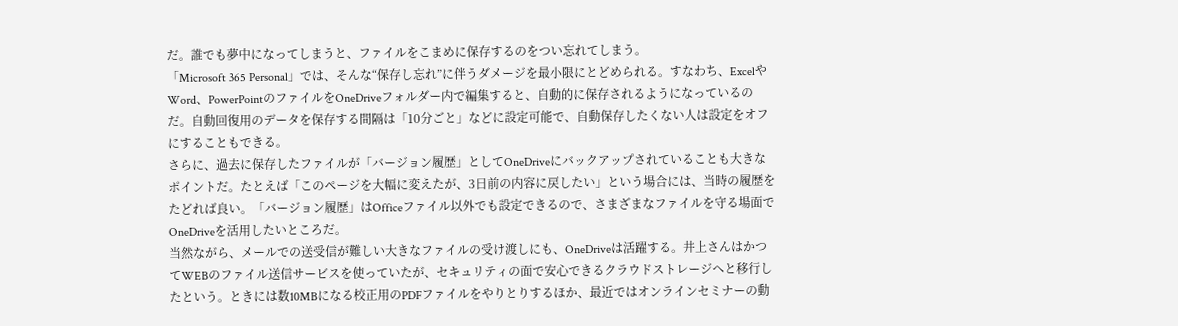だ。誰でも夢中になってしまうと、ファイルをこまめに保存するのをつい忘れてしまう。
「Microsoft 365 Personal」では、そんな“保存し忘れ”に伴うダメージを最小限にとどめられる。すなわち、ExcelやWord、PowerPointのファイルをOneDriveフォルダー内で編集すると、自動的に保存されるようになっているのだ。自動回復用のデータを保存する間隔は「10分ごと」などに設定可能で、自動保存したくない人は設定をオフにすることもできる。
さらに、過去に保存したファイルが「バージョン履歴」としてOneDriveにバックアップされていることも大きなポイントだ。たとえば「このページを大幅に変えたが、3日前の内容に戻したい」という場合には、当時の履歴をたどれば良い。「バージョン履歴」はOfficeファイル以外でも設定できるので、さまざまなファイルを守る場面でOneDriveを活用したいところだ。
当然ながら、メールでの送受信が難しい大きなファイルの受け渡しにも、OneDriveは活躍する。井上さんはかつてWEBのファイル送信サービスを使っていたが、セキュリティの面で安心できるクラウドストレージへと移行したという。ときには数10MBになる校正用のPDFファイルをやりとりするほか、最近ではオンラインセミナーの動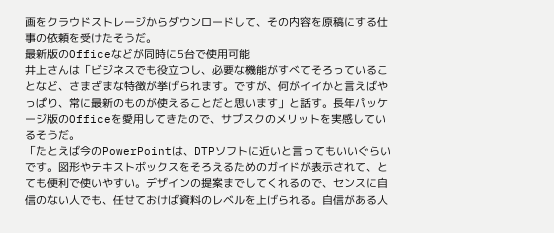画をクラウドストレージからダウンロードして、その内容を原稿にする仕事の依頼を受けたそうだ。
最新版のOfficeなどが同時に5台で使用可能
井上さんは「ビジネスでも役立つし、必要な機能がすべてそろっていることなど、さまざまな特徴が挙げられます。ですが、何がイイかと言えばやっぱり、常に最新のものが使えることだと思います」と話す。長年パッケージ版のOfficeを愛用してきたので、サブスクのメリットを実感しているそうだ。
「たとえば今のPowerPointは、DTPソフトに近いと言ってもいいぐらいです。図形やテキストボックスをそろえるためのガイドが表示されて、とても便利で使いやすい。デザインの提案までしてくれるので、センスに自信のない人でも、任せておけば資料のレベルを上げられる。自信がある人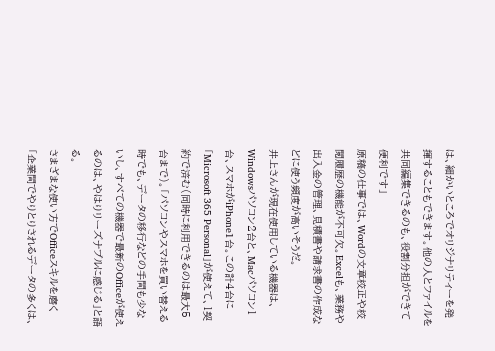は、細かいところでオリジナリティーを発揮することもできます。他の人とファイルを共同編集できるのも、役割分担ができて便利です」
原稿の仕事では、Wordの文章校正や校閲履歴の機能が不可欠。Excelも、業務や出入金の管理、見積書や請求書の作成などに使う頻度が高いそうだ。
井上さんが現在使用している機器は、Windowsパソコン2台と、Macパソコン1台、スマホがiPhone1台。この計4台に「Microsoft 365 Personal」が使えて、1契約で済む(同時に利用できるのは最大5台まで)。「パソコンやスマホを買い替える時でも、データの移行などの手間も少ないし、すべての機器で最新のOfficeが使えるのは、やはりリーズナブルに感じる」と語る。
さまざまな使い方でOfficeスキルを磨く
「企業間でやりとりされるデータの多くは、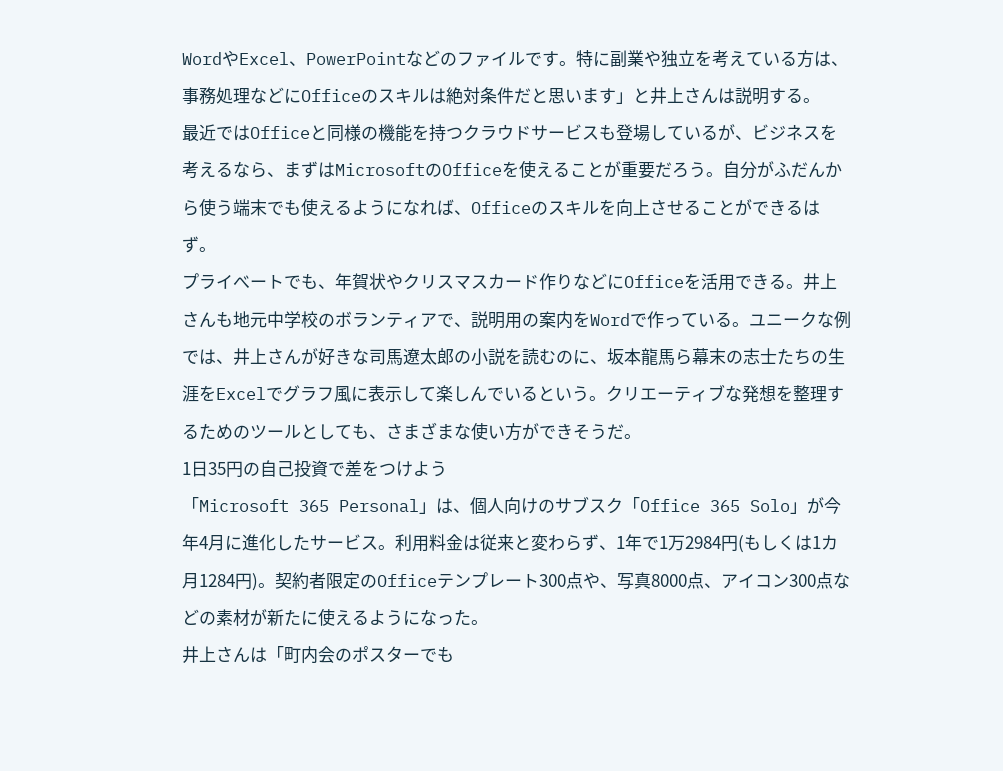WordやExcel、PowerPointなどのファイルです。特に副業や独立を考えている方は、事務処理などにOfficeのスキルは絶対条件だと思います」と井上さんは説明する。
最近ではOfficeと同様の機能を持つクラウドサービスも登場しているが、ビジネスを考えるなら、まずはMicrosoftのOfficeを使えることが重要だろう。自分がふだんから使う端末でも使えるようになれば、Officeのスキルを向上させることができるはず。
プライべートでも、年賀状やクリスマスカード作りなどにOfficeを活用できる。井上さんも地元中学校のボランティアで、説明用の案内をWordで作っている。ユニークな例では、井上さんが好きな司馬遼太郎の小説を読むのに、坂本龍馬ら幕末の志士たちの生涯をExcelでグラフ風に表示して楽しんでいるという。クリエーティブな発想を整理するためのツールとしても、さまざまな使い方ができそうだ。
1日35円の自己投資で差をつけよう
「Microsoft 365 Personal」は、個人向けのサブスク「Office 365 Solo」が今年4月に進化したサービス。利用料金は従来と変わらず、1年で1万2984円(もしくは1カ月1284円)。契約者限定のOfficeテンプレート300点や、写真8000点、アイコン300点などの素材が新たに使えるようになった。
井上さんは「町内会のポスターでも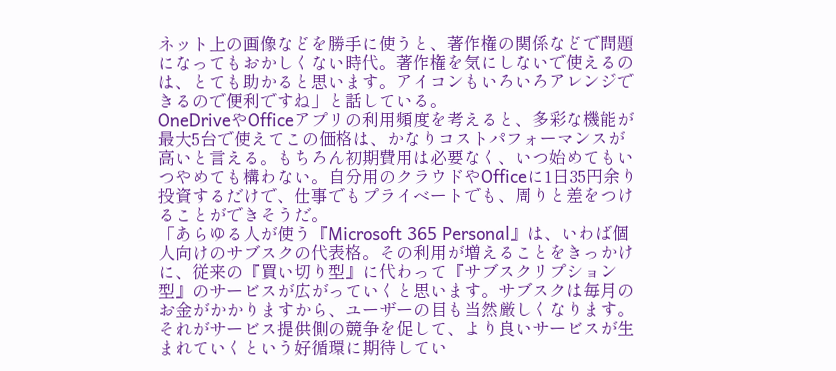ネット上の画像などを勝手に使うと、著作権の関係などで問題になってもおかしくない時代。著作権を気にしないで使えるのは、とても助かると思います。アイコンもいろいろアレンジできるので便利ですね」と話している。
OneDriveやOfficeアプリの利用頻度を考えると、多彩な機能が最大5台で使えてこの価格は、かなりコストパフォーマンスが高いと言える。もちろん初期費用は必要なく、いつ始めてもいつやめても構わない。自分用のクラウドやOfficeに1日35円余り投資するだけで、仕事でもプライベートでも、周りと差をつけることができそうだ。
「あらゆる人が使う『Microsoft 365 Personal』は、いわば個人向けのサブスクの代表格。その利用が増えることをきっかけに、従来の『買い切り型』に代わって『サブスクリプション型』のサービスが広がっていくと思います。サブスクは毎月のお金がかかりますから、ユーザーの目も当然厳しくなります。それがサービス提供側の競争を促して、より良いサービスが生まれていくという好循環に期待してい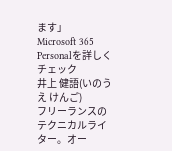ます」
Microsoft 365 Personalを詳しくチェック
井上 健語(いのうえ けんご)
フリーランスのテクニカルライター。オー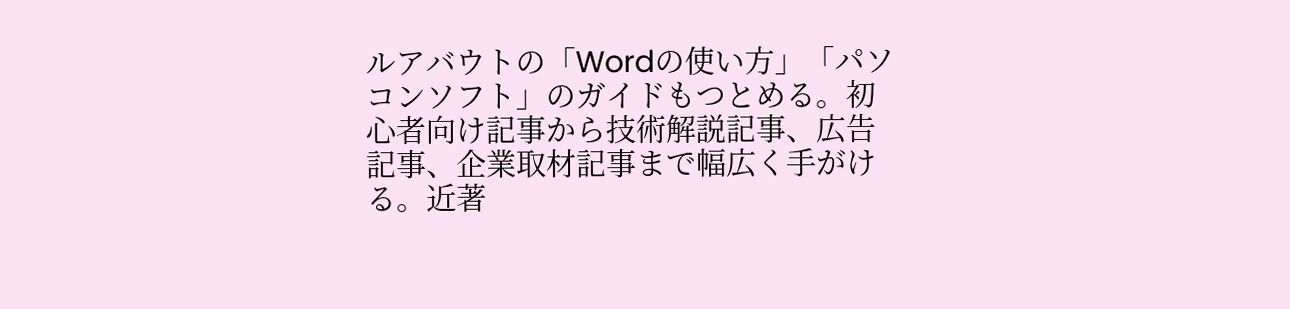ルアバウトの「Wordの使い方」「パソコンソフト」のガイドもつとめる。初心者向け記事から技術解説記事、広告記事、企業取材記事まで幅広く手がける。近著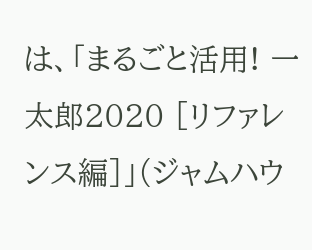は、「まるごと活用! 一太郎2020 [リファレンス編]」(ジャムハウ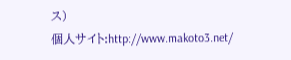ス)
個人サイト:http://www.makoto3.net/